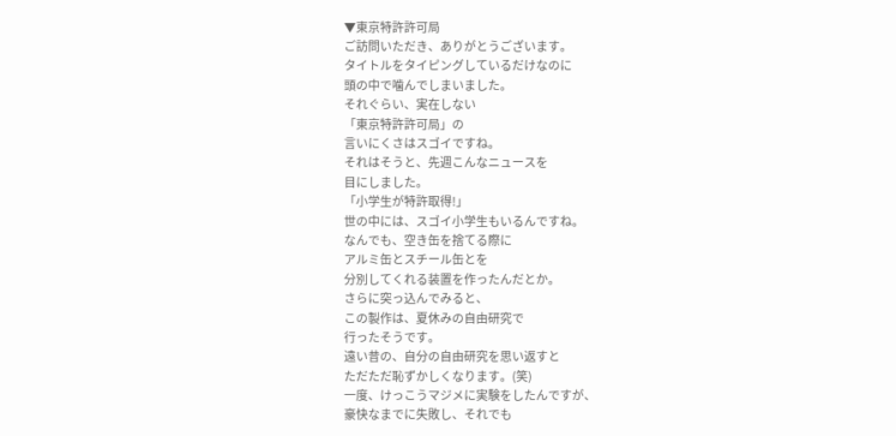▼東京特許許可局
ご訪問いただき、ありがとうございます。
タイトルをタイピングしているだけなのに
頭の中で噛んでしまいました。
それぐらい、実在しない
「東京特許許可局」の
言いにくさはスゴイですね。
それはそうと、先週こんなニュースを
目にしました。
「小学生が特許取得!」
世の中には、スゴイ小学生もいるんですね。
なんでも、空き缶を捨てる際に
アルミ缶とスチール缶とを
分別してくれる装置を作ったんだとか。
さらに突っ込んでみると、
この製作は、夏休みの自由研究で
行ったそうです。
遠い昔の、自分の自由研究を思い返すと
ただただ恥ずかしくなります。(笑)
一度、けっこうマジメに実験をしたんですが、
豪快なまでに失敗し、それでも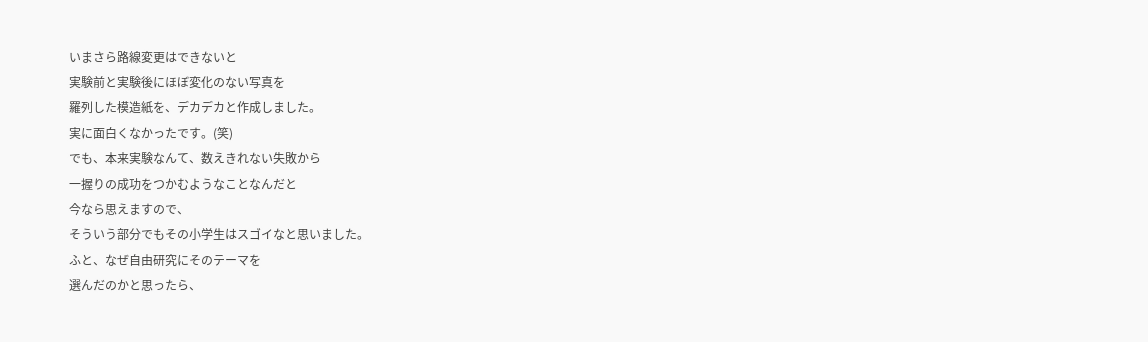いまさら路線変更はできないと
実験前と実験後にほぼ変化のない写真を
羅列した模造紙を、デカデカと作成しました。
実に面白くなかったです。(笑)
でも、本来実験なんて、数えきれない失敗から
一握りの成功をつかむようなことなんだと
今なら思えますので、
そういう部分でもその小学生はスゴイなと思いました。
ふと、なぜ自由研究にそのテーマを
選んだのかと思ったら、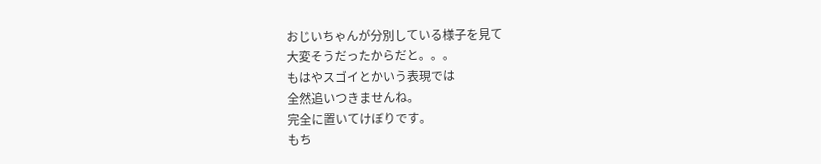おじいちゃんが分別している様子を見て
大変そうだったからだと。。。
もはやスゴイとかいう表現では
全然追いつきませんね。
完全に置いてけぼりです。
もち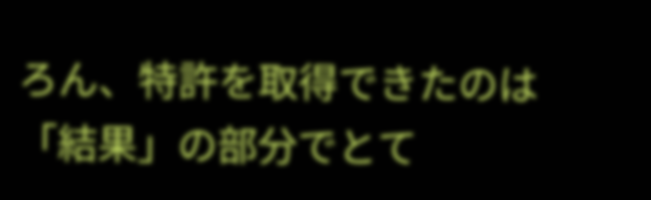ろん、特許を取得できたのは
「結果」の部分でとて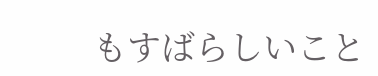もすばらしいこと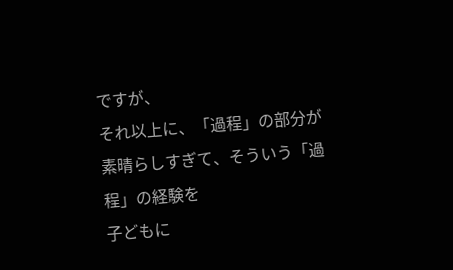ですが、
それ以上に、「過程」の部分が
素晴らしすぎて、そういう「過程」の経験を
子どもに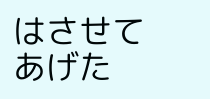はさせてあげた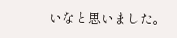いなと思いました。